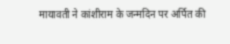मायावती ने कांशीराम के जन्मदिन पर अर्पित की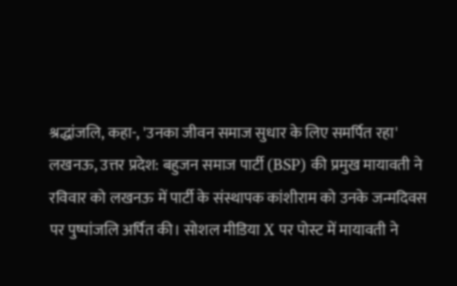श्रद्धांजलि, कहा-, 'उनका जीवन समाज सुधार के लिए समर्पित रहा'
लखनऊ, उत्तर प्रदेश: बहुजन समाज पार्टी (BSP) की प्रमुख मायावती ने रविवार को लखनऊ में पार्टी के संस्थापक कांशीराम को उनके जन्मदिवस पर पुष्पांजलि अर्पित की। सोशल मीडिया X पर पोस्ट में मायावती ने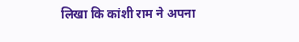लिखा कि कांशी राम ने अपना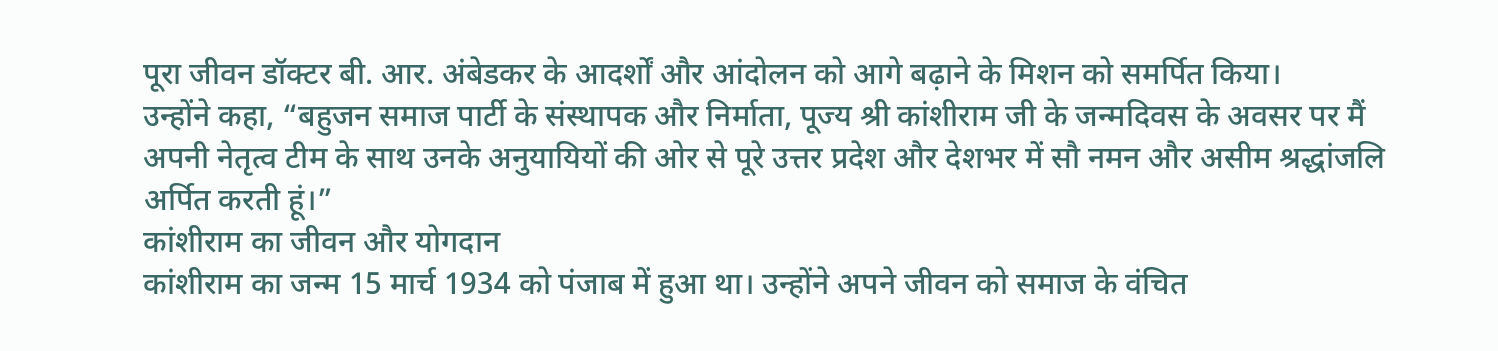पूरा जीवन डॉक्टर बी. आर. अंबेडकर के आदर्शों और आंदोलन को आगे बढ़ाने के मिशन को समर्पित किया।
उन्होंने कहा, “बहुजन समाज पार्टी के संस्थापक और निर्माता, पूज्य श्री कांशीराम जी के जन्मदिवस के अवसर पर मैं अपनी नेतृत्व टीम के साथ उनके अनुयायियों की ओर से पूरे उत्तर प्रदेश और देशभर में सौ नमन और असीम श्रद्धांजलि अर्पित करती हूं।”
कांशीराम का जीवन और योगदान
कांशीराम का जन्म 15 मार्च 1934 को पंजाब में हुआ था। उन्होंने अपने जीवन को समाज के वंचित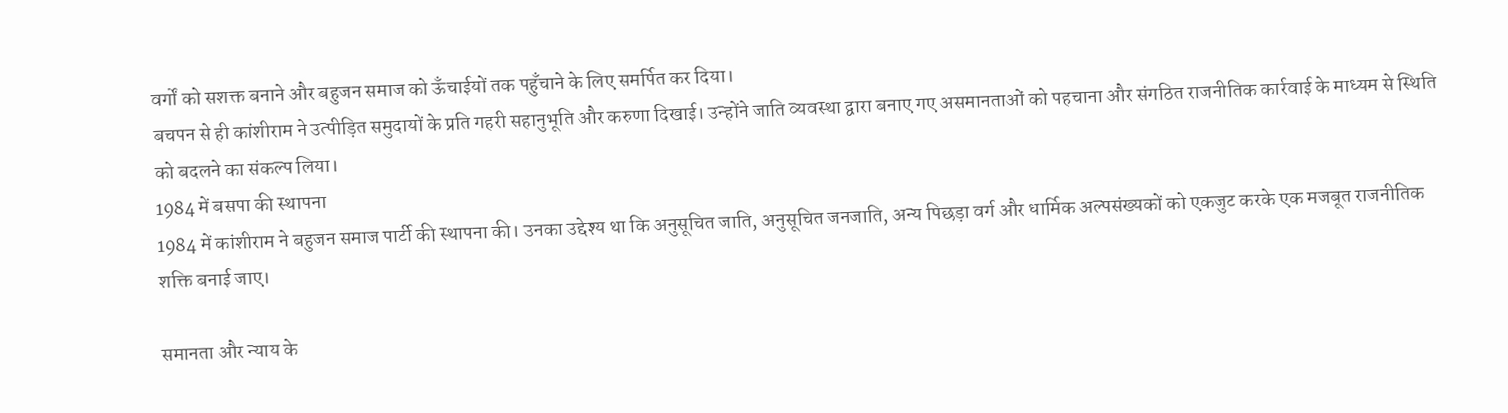वर्गों को सशक्त बनाने और बहुजन समाज को ऊँचाईयों तक पहुँचाने के लिए समर्पित कर दिया।
बचपन से ही कांशीराम ने उत्पीड़ित समुदायों के प्रति गहरी सहानुभूति और करुणा दिखाई। उन्होंने जाति व्यवस्था द्वारा बनाए गए असमानताओं को पहचाना और संगठित राजनीतिक कार्रवाई के माध्यम से स्थिति को बदलने का संकल्प लिया।
1984 में बसपा की स्थापना
1984 में कांशीराम ने बहुजन समाज पार्टी की स्थापना की। उनका उद्देश्य था कि अनुसूचित जाति, अनुसूचित जनजाति, अन्य पिछड़ा वर्ग और धार्मिक अल्पसंख्यकों को एकजुट करके एक मजबूत राजनीतिक शक्ति बनाई जाए।

समानता और न्याय के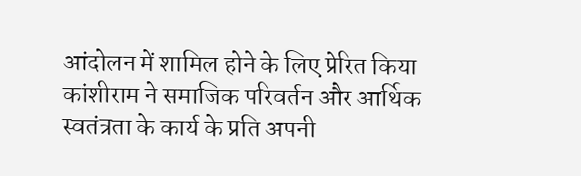आंदोलन में शामिल होने के लिए प्रेरित किया
कांशीराम ने समाजिक परिवर्तन और आर्थिक स्वतंत्रता के कार्य के प्रति अपनी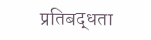प्रतिबद्धता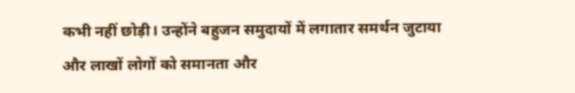कभी नहीं छोड़ी। उन्होंने बहुजन समुदायों में लगातार समर्थन जुटाया और लाखों लोगों को समानता और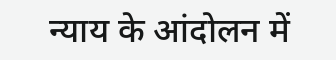न्याय के आंदोलन में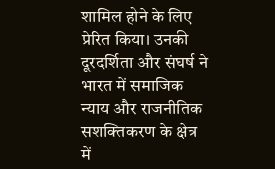शामिल होने के लिए प्रेरित किया। उनकी दूरदर्शिता और संघर्ष ने भारत में समाजिक न्याय और राजनीतिक सशक्तिकरण के क्षेत्र में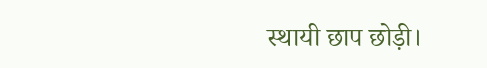स्थायी छाप छोड़ी।